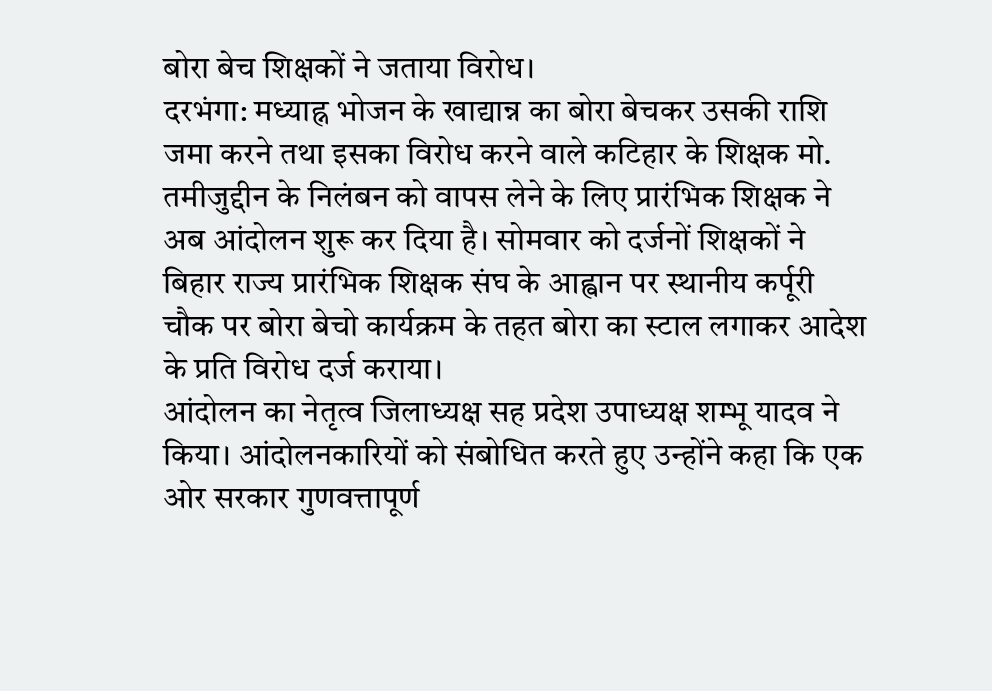बोरा बेच शिक्षकों ने जताया विरोध।
दरभंगा: मध्याह्न भोजन के खाद्यान्न का बोरा बेचकर उसकी राशि जमा करने तथा इसका विरोध करने वाले कटिहार के शिक्षक मो. तमीजुद्दीन के निलंबन को वापस लेने के लिए प्रारंभिक शिक्षक ने अब आंदोलन शुरू कर दिया है। सोमवार को दर्जनों शिक्षकों ने बिहार राज्य प्रारंभिक शिक्षक संघ के आह्वान पर स्थानीय कर्पूरी चौक पर बोरा बेचो कार्यक्रम के तहत बोरा का स्टाल लगाकर आदेश के प्रति विरोध दर्ज कराया।
आंदोलन का नेतृत्व जिलाध्यक्ष सह प्रदेश उपाध्यक्ष शम्भू यादव ने किया। आंदोलनकारियों को संबोधित करते हुए उन्होंने कहा कि एक ओर सरकार गुणवत्तापूर्ण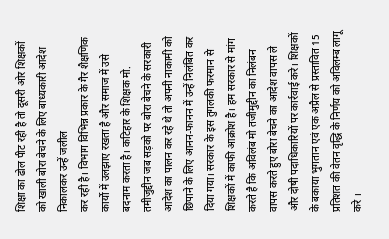शिक्षा का ढोल पीट रही है तो दूसरी ओर शिक्षकों को खाली बोरा बेचने के लिए बाध्यकारी आदेश निकालकर उन्हें जलील
कर रही है। विभाग विभिन्न प्रकार के गैर शैक्षणिक कार्यो में उलझाए रखता है और समाज में उसे बदनाम करता है। कटिहार के शिक्षक मो. तमीजुद्दीन जब सड़को पर बोरा बेचने के सरकारी आदेश का पालन कर रहे थे तो अपनी नाकामी को छिपाने के लिए आनन-फानन में उन्हें निलंबित कर दिया गया। सरकार के इस तुगलकी फरमान से शिक्षकों में काफी आक्रोश है। हम सरकार से मांग करते है कि अविलंब मो तजीमुद्दीन का निलंबन वापस करते हुए बोरा बेचने का आदेश वापस ले और दोषी पदाधिकारियों पर कार्रवाई करे। शिक्षकों के बकाया भुगतान एवं एक अप्रैल से प्रस्तावित 15 प्रतिशत की वेतन वृद्धि के निर्णय को अविलम्ब लागू करे ।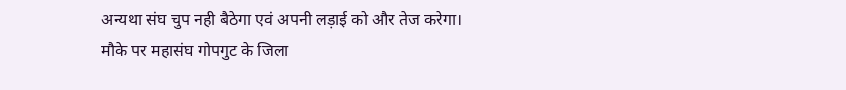अन्यथा संघ चुप नही बैठेगा एवं अपनी लड़ाई को और तेज करेगा।
मौके पर महासंघ गोपगुट के जिला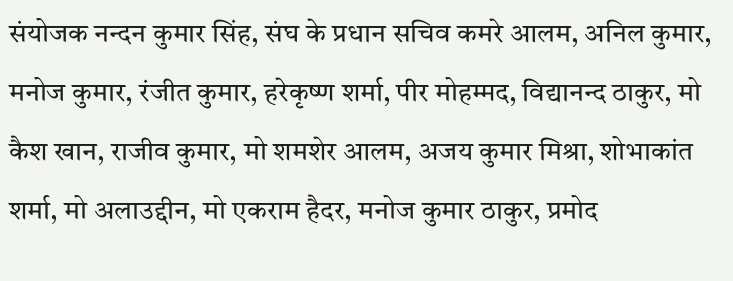संयोजक नन्दन कुमार सिंह, संघ के प्रधान सचिव कमरे आलम, अनिल कुमार, मनोज कुमार, रंजीत कुमार, हरेकृष्ण शर्मा, पीर मोहम्मद, विद्यानन्द ठाकुर, मो कैश खान, राजीव कुमार, मो शमशेर आलम, अजय कुमार मिश्रा, शोभाकांत शर्मा, मो अलाउद्दीन, मो एकराम हैदर, मनोज कुमार ठाकुर, प्रमोद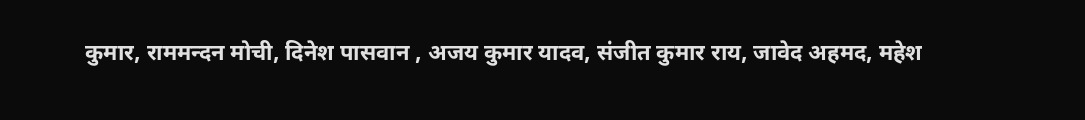कुमार, राममन्दन मोची, दिनेश पासवान , अजय कुमार यादव, संजीत कुमार राय, जावेद अहमद, महेश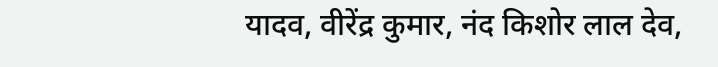यादव, वीरेंद्र कुमार, नंद किशोर लाल देव,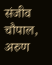संजीव चौपाल, अरुण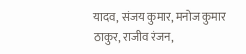यादव, संजय कुमार, मनोज कुमार ठाकुर, राजीव रंजन,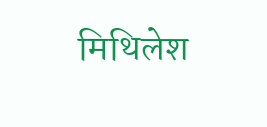मिथिलेश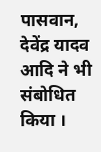पासवान, देवेंद्र यादव आदि ने भी संबोधित किया ।